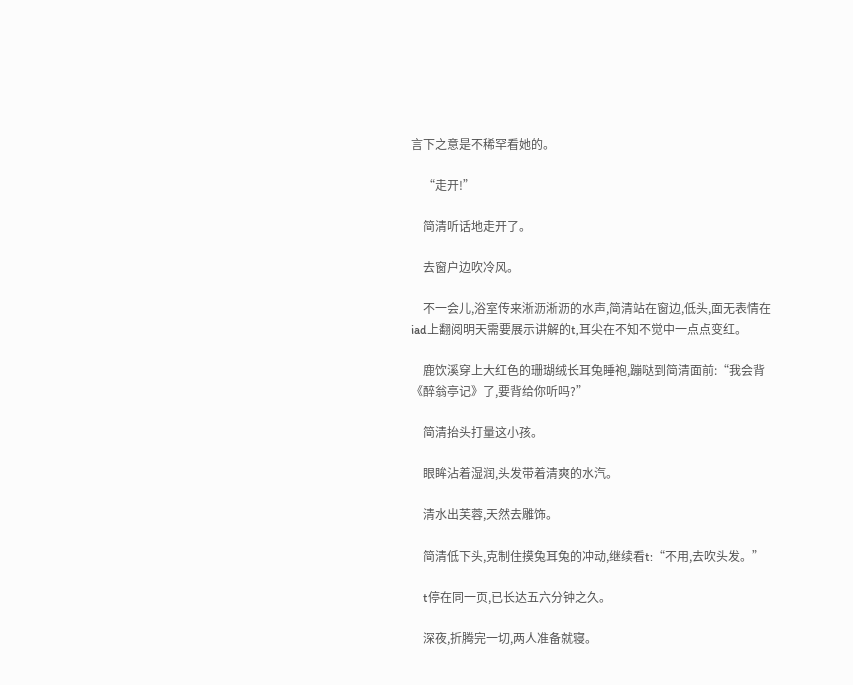言下之意是不稀罕看她的。

    “走开!”

    简清听话地走开了。

    去窗户边吹冷风。

    不一会儿,浴室传来淅沥淅沥的水声,简清站在窗边,低头,面无表情在iad上翻阅明天需要展示讲解的t,耳尖在不知不觉中一点点变红。

    鹿饮溪穿上大红色的珊瑚绒长耳兔睡袍,蹦哒到简清面前:“我会背《醉翁亭记》了,要背给你听吗?”

    简清抬头打量这小孩。

    眼眸沾着湿润,头发带着清爽的水汽。

    清水出芙蓉,天然去雕饰。

    简清低下头,克制住摸兔耳兔的冲动,继续看t:“不用,去吹头发。”

    t停在同一页,已长达五六分钟之久。

    深夜,折腾完一切,两人准备就寝。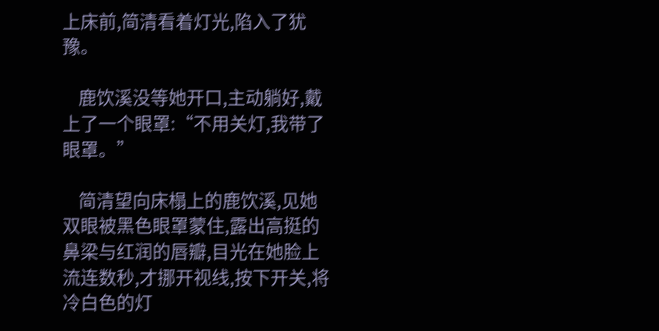上床前,简清看着灯光,陷入了犹豫。

    鹿饮溪没等她开口,主动躺好,戴上了一个眼罩:“不用关灯,我带了眼罩。”

    简清望向床榻上的鹿饮溪,见她双眼被黑色眼罩蒙住,露出高挺的鼻梁与红润的唇瓣,目光在她脸上流连数秒,才挪开视线,按下开关,将冷白色的灯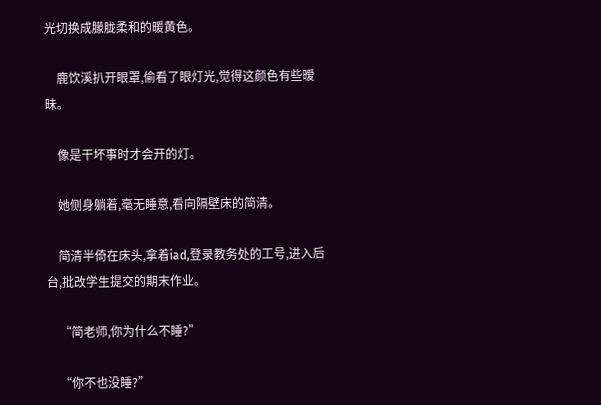光切换成朦胧柔和的暖黄色。

    鹿饮溪扒开眼罩,偷看了眼灯光,觉得这颜色有些暧昧。

    像是干坏事时才会开的灯。

    她侧身躺着,毫无睡意,看向隔壁床的简清。

    简清半倚在床头,拿着iad,登录教务处的工号,进入后台,批改学生提交的期末作业。

    “简老师,你为什么不睡?”

    “你不也没睡?”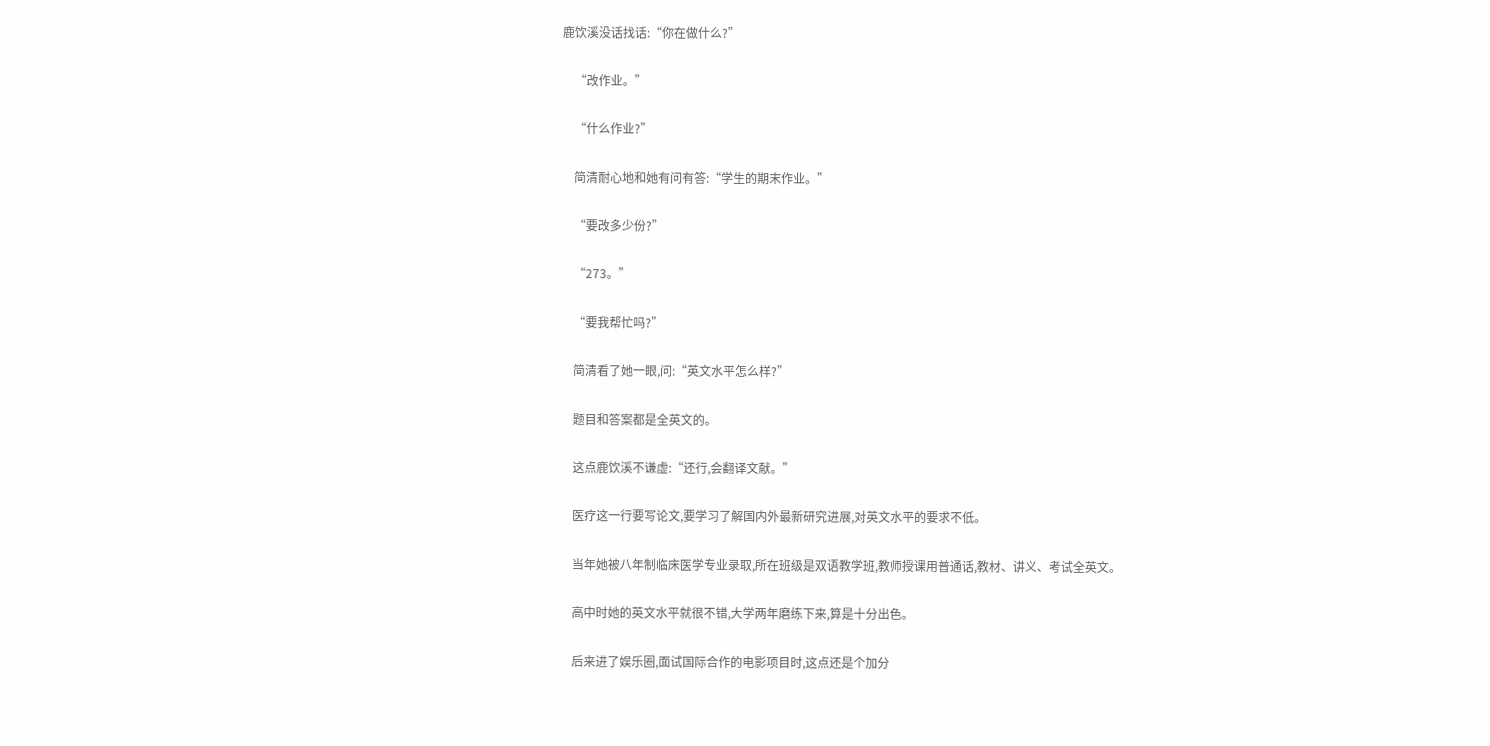鹿饮溪没话找话:“你在做什么?”

    “改作业。”

    “什么作业?”

    简清耐心地和她有问有答:“学生的期末作业。”

    “要改多少份?”

    “273。”

    “要我帮忙吗?”

    简清看了她一眼,问:“英文水平怎么样?”

    题目和答案都是全英文的。

    这点鹿饮溪不谦虚:“还行,会翻译文献。”

    医疗这一行要写论文,要学习了解国内外最新研究进展,对英文水平的要求不低。

    当年她被八年制临床医学专业录取,所在班级是双语教学班,教师授课用普通话,教材、讲义、考试全英文。

    高中时她的英文水平就很不错,大学两年磨练下来,算是十分出色。

    后来进了娱乐圈,面试国际合作的电影项目时,这点还是个加分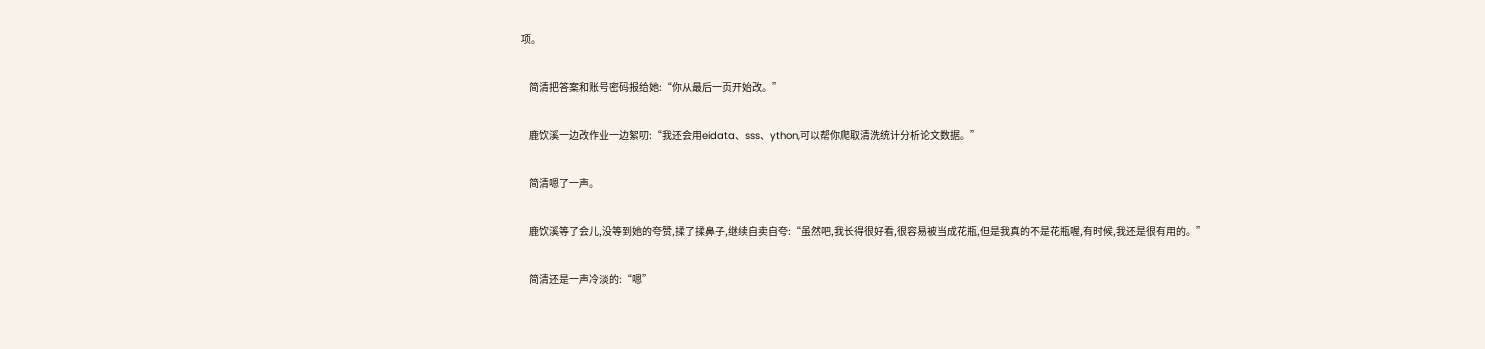项。

    简清把答案和账号密码报给她:“你从最后一页开始改。”

    鹿饮溪一边改作业一边絮叨:“我还会用eidata、sss、ython,可以帮你爬取清洗统计分析论文数据。”

    简清嗯了一声。

    鹿饮溪等了会儿,没等到她的夸赞,揉了揉鼻子,继续自卖自夸:“虽然吧,我长得很好看,很容易被当成花瓶,但是我真的不是花瓶喔,有时候,我还是很有用的。”

    简清还是一声冷淡的:“嗯”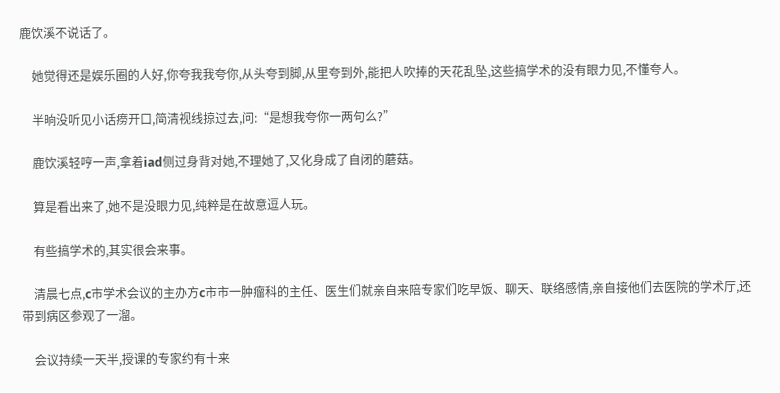鹿饮溪不说话了。

    她觉得还是娱乐圈的人好,你夸我我夸你,从头夸到脚,从里夸到外,能把人吹捧的天花乱坠,这些搞学术的没有眼力见,不懂夸人。

    半晌没听见小话痨开口,简清视线掠过去,问:“是想我夸你一两句么?”

    鹿饮溪轻哼一声,拿着iad侧过身背对她,不理她了,又化身成了自闭的蘑菇。

    算是看出来了,她不是没眼力见,纯粹是在故意逗人玩。

    有些搞学术的,其实很会来事。

    清晨七点,c市学术会议的主办方c市市一肿瘤科的主任、医生们就亲自来陪专家们吃早饭、聊天、联络感情,亲自接他们去医院的学术厅,还带到病区参观了一溜。

    会议持续一天半,授课的专家约有十来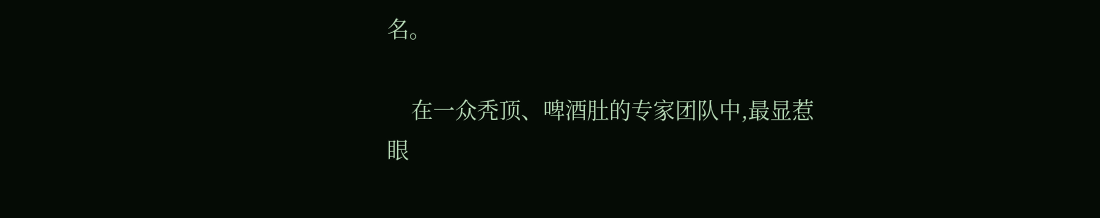名。

    在一众秃顶、啤酒肚的专家团队中,最显惹眼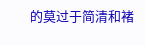的莫过于简清和褚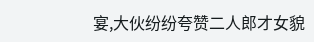宴,大伙纷纷夸赞二人郎才女貌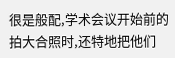很是般配,学术会议开始前的拍大合照时,还特地把他们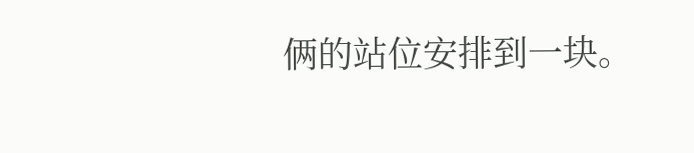俩的站位安排到一块。